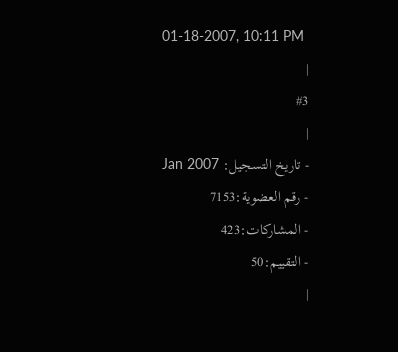01-18-2007, 10:11 PM
|
#3
|
- تاريخ التسجيل: Jan 2007
- رقم العضوية:7153
- المشاركات:423
- التقييم:50
|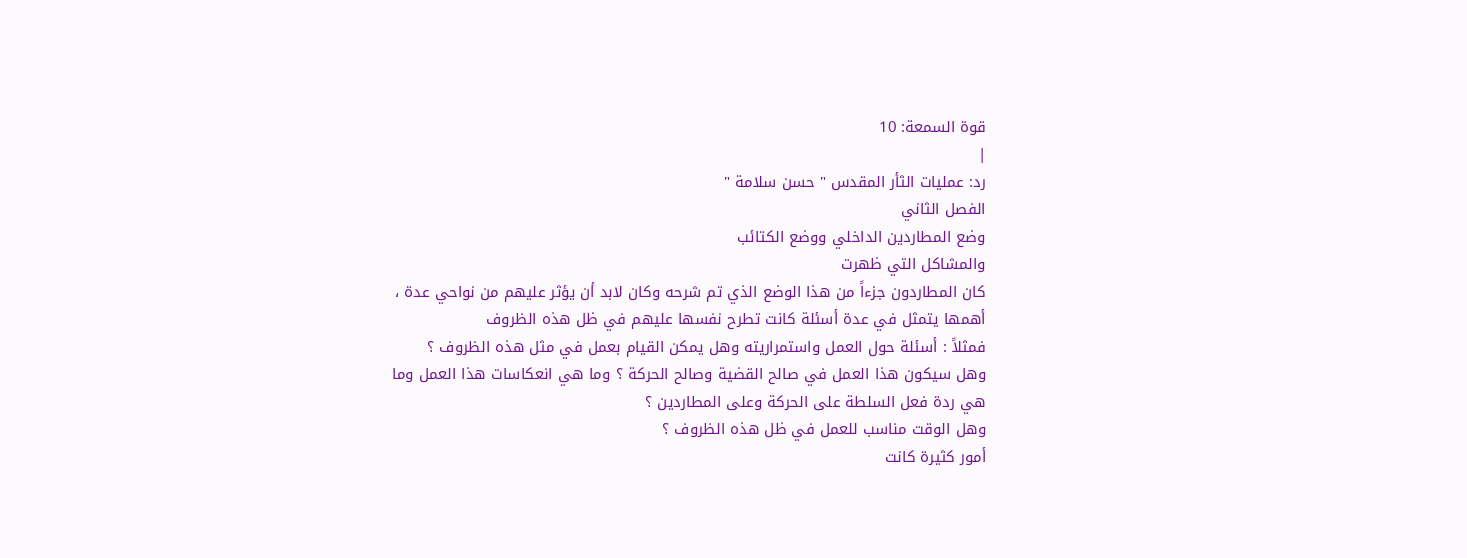قوة السمعة: 10
|
رد: عمليات الثأر المقدس " حسن سلامة "
الفصل الثاني
وضع المطاردين الداخلي ووضع الكتائب
والمشاكل التي ظهرت
كان المطاردون جزءاً من هذا الوضع الذي تم شرحه وكان لابد أن يؤثر عليهم من نواحي عدة ، أهمها يتمثل في عدة أسئلة كانت تطرح نفسها عليهم في ظل هذه الظروف
فمثلاً : أسئلة حول العمل واستمراريته وهل يمكن القيام بعمل في مثل هذه الظروف ؟
وهل سيكون هذا العمل في صالح القضية وصالح الحركة ؟ وما هي انعكاسات هذا العمل وما هي ردة فعل السلطة على الحركة وعلى المطاردين ؟
وهل الوقت مناسب للعمل في ظل هذه الظروف ؟
أمور كثيرة كانت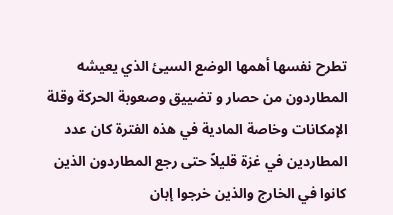تطرح نفسها أهمها الوضع السيئ الذي يعيشه المطاردون من حصار و تضييق وصعوبة الحركة وقلة الإمكانات وخاصة المادية في هذه الفترة كان عدد المطاردين في غزة قليلاً حتى رجع المطاردون الذين كانوا في الخارج والذين خرجوا إبان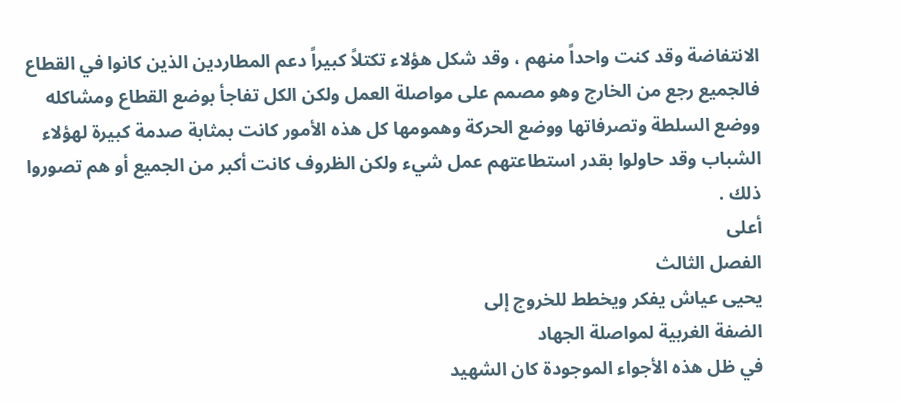الانتفاضة وقد كنت واحداً منهم ، وقد شكل هؤلاء تكتلاً كبيراً دعم المطاردين الذين كانوا في القطاع فالجميع رجع من الخارج وهو مصمم على مواصلة العمل ولكن الكل تفاجأ بوضع القطاع ومشاكله ووضع السلطة وتصرفاتها ووضع الحركة وهمومها كل هذه الأمور كانت بمثابة صدمة كبيرة لهؤلاء الشباب وقد حاولوا بقدر استطاعتهم عمل شيء ولكن الظروف كانت أكبر من الجميع أو هم تصوروا ذلك .
أعلى
الفصل الثالث
يحيى عياش يفكر ويخطط للخروج إلى
الضفة الغربية لمواصلة الجهاد
في ظل هذه الأجواء الموجودة كان الشهيد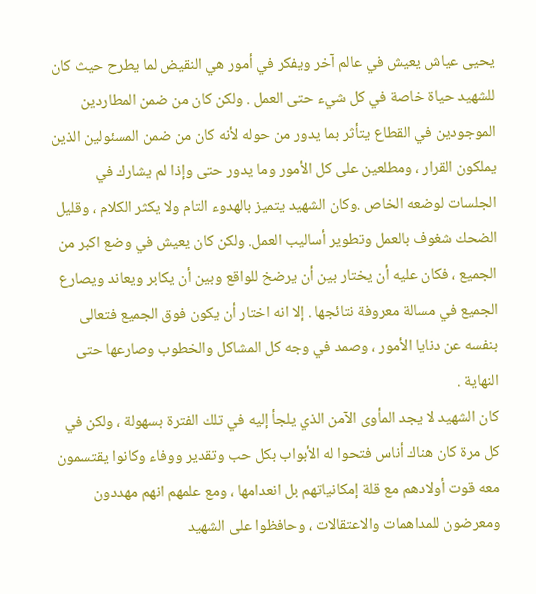يحيى عياش يعيش في عالم آخر ويفكر في أمور هي النقيض لما يطرح حيث كان للشهيد حياة خاصة في كل شيء حتى العمل . ولكن كان من ضمن المطاردين الموجودين في القطاع يتأثر بما يدور من حوله لأنه كان من ضمن المسئولين الذين يملكون القرار ، ومطلعين على كل الأمور وما يدور حتى وإذا لم يشارك في الجلسات لوضعه الخاص .وكان الشهيد يتميز بالهدوء التام ولا يكثر الكلام ، وقليل الضحك شغوف بالعمل وتطوير أساليب العمل. ولكن كان يعيش في وضع اكبر من الجميع ، فكان عليه أن يختار بين أن يرضخ للواقع وبين أن يكابر ويعاند ويصارع الجميع في مسالة معروفة نتائجها . إلا انه اختار أن يكون فوق الجميع فتعالى بنفسه عن دنايا الأمور ، وصمد في وجه كل المشاكل والخطوب وصارعها حتى النهاية .
كان الشهيد لا يجد المأوى الآمن الذي يلجأ إليه في تلك الفترة بسهولة ، ولكن في كل مرة كان هناك أناس فتحوا له الأبواب بكل حب وتقدير ووفاء وكانوا يقتسمون معه قوت أولادهم مع قلة إمكانياتهم بل انعدامها ، ومع علمهم انهم مهددون ومعرضون للمداهمات والاعتقالات ، وحافظوا على الشهيد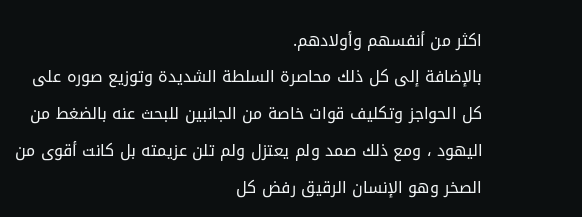اكثر من أنفسهم وأولادهم.
بالإضافة إلى كل ذلك محاصرة السلطة الشديدة وتوزيع صوره على كل الحواجز وتكليف قوات خاصة من الجانبين للبحث عنه بالضغط من اليهود ، ومع ذلك صمد ولم يعتزل ولم تلن عزيمته بل كانت أقوى من الصخر وهو الإنسان الرقيق رفض كل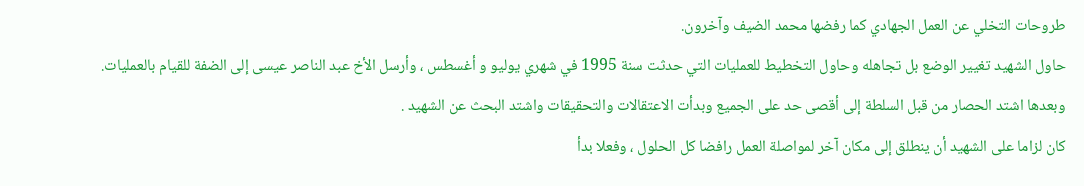طروحات التخلي عن العمل الجهادي كما رفضها محمد الضيف وآخرون.
حاول الشهيد تغيير الوضع بل تجاهله وحاول التخطيط للعمليات التي حدثت سنة 1995 في شهري يوليو و أغسطس ، وأرسل الأخ عبد الناصر عيسى إلى الضفة للقيام بالعمليات.
وبعدها اشتد الحصار من قبل السلطة إلى أقصى حد على الجميع وبدأت الاعتقالات والتحقيقات واشتد البحث عن الشهيد .
كان لزاما على الشهيد أن ينطلق إلى مكان آخر لمواصلة العمل رافضا كل الحلول ، وفعلا بدأ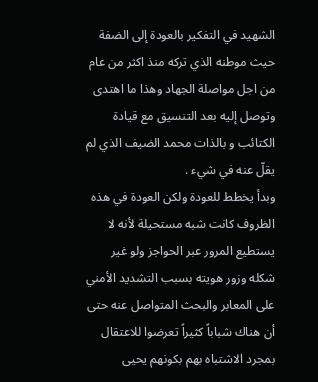الشهيد في التفكير بالعودة إلى الضفة حيث موطنه الذي تركه منذ اكثر من عام من اجل مواصلة الجهاد وهذا ما اهتدى وتوصل إليه بعد التنسيق مع قيادة الكتائب و بالذات محمد الضيف الذي لم يقلّ عنه في شيء .
وبدأ يخطط للعودة ولكن العودة في هذه الظروف كانت شبه مستحيلة لأنه لا يستطيع المرور عبر الحواجز ولو غير شكله وزور هويته بسبب التشديد الأمني على المعابر والبحث المتواصل عنه حتى أن هناك شباباً كثيراً تعرضوا للاعتقال بمجرد الاشتباه بهم بكونهم يحيى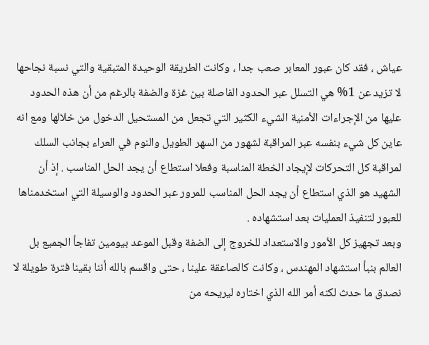عياش ، فقد كان عبور المعابر صعب جدا ، وكانت الطريقة الوحيدة المتبقية والتي نسبة نجاحها لا تزيد عن 1% هي التسلل عبر الحدود الفاصلة بين غزة والضفة بالرغم من أن هذه الحدود عليها من الإجراءات الأمنية الشيء الكثير التي تجعل من المستحيل الدخول من خلالها ومع انه عاين كل شيء بنفسه عبر المراقبة لشهور من السهر الطويل والنوم في العراء بجانب السلك لمراقبة كل التحركات لإيجاد الخطة المناسبة وفعلا استطاع أن يجد الحل المناسب . إذ أن الشهيد هو الذي استطاع أن يجد الحل المناسب للمرور عبر الحدود والوسيلة التي استخدمناها للعبور لتنفيذ العمليات بعد استشهاده .
وبعد تجهيز كل الأمور والاستعداد للخروج إلى الضفة وقبل الموعد بيومين تفاجأ الجميع بل العالم بنبأ استشهاد المهندس ، وكانت كالصاعقة علينا ، حتى واقسم بالله أننا بقينا فترة طويلة لا نصدق ما حدث لكنه أمر الله الذي اختاره ليريحه من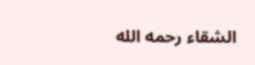الشقاء رحمه الله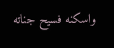واسكنه فسيح جناته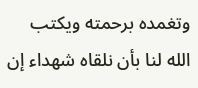وتغمده برحمته ويكتب الله لنا بأن نلقاه شهداء إن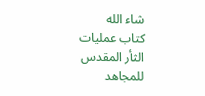شاء الله
كتاب عمليات الثأر المقدس
للمجاهد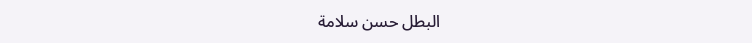البطل حسن سلامة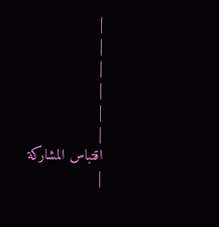|
|
|
|
|
|
اقتباس المشاركة
|